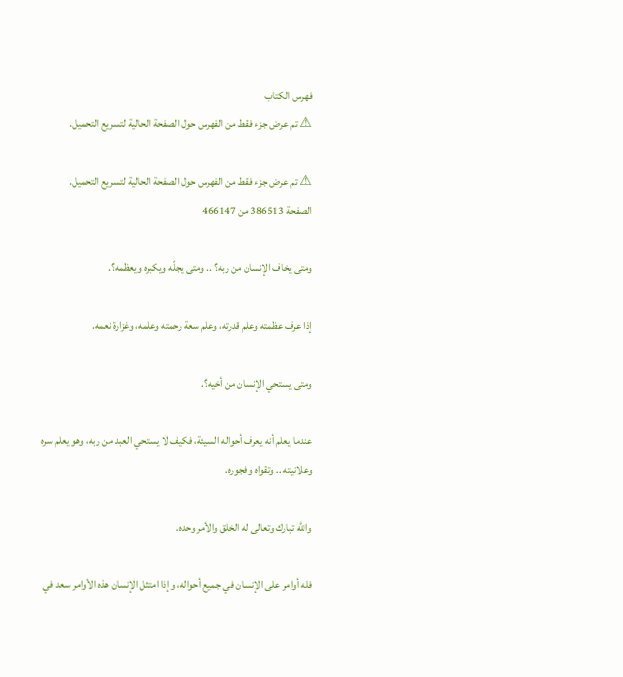فهرس الكتاب
⚠ تم عرض جزء فقط من الفهرس حول الصفحة الحالية لتسريع التحميل.

⚠ تم عرض جزء فقط من الفهرس حول الصفحة الحالية لتسريع التحميل.
الصفحة 386513 من 466147

ومتى يخاف الإنسان من ربه؟ .. ومتى يجلّه ويكبره ويعظمه؟.

إذا عرف عظمته وعلم قدرته، وعلم سعة رحمته وعلمه، وغزارة نعمه.

ومتى يستحي الإنسان من أخيه؟.

عندما يعلم أنه يعرف أحواله السيئة، فكيف لا يستحي العبد من ربه، وهو يعلم سره وعلانيته .. وتقواه وفجوره.

والله تبارك وتعالى له الخلق والأمر وحده.

فله أوامر على الإنسان في جميع أحواله، وإذا امتثل الإنسان هذه الأوامر سعد في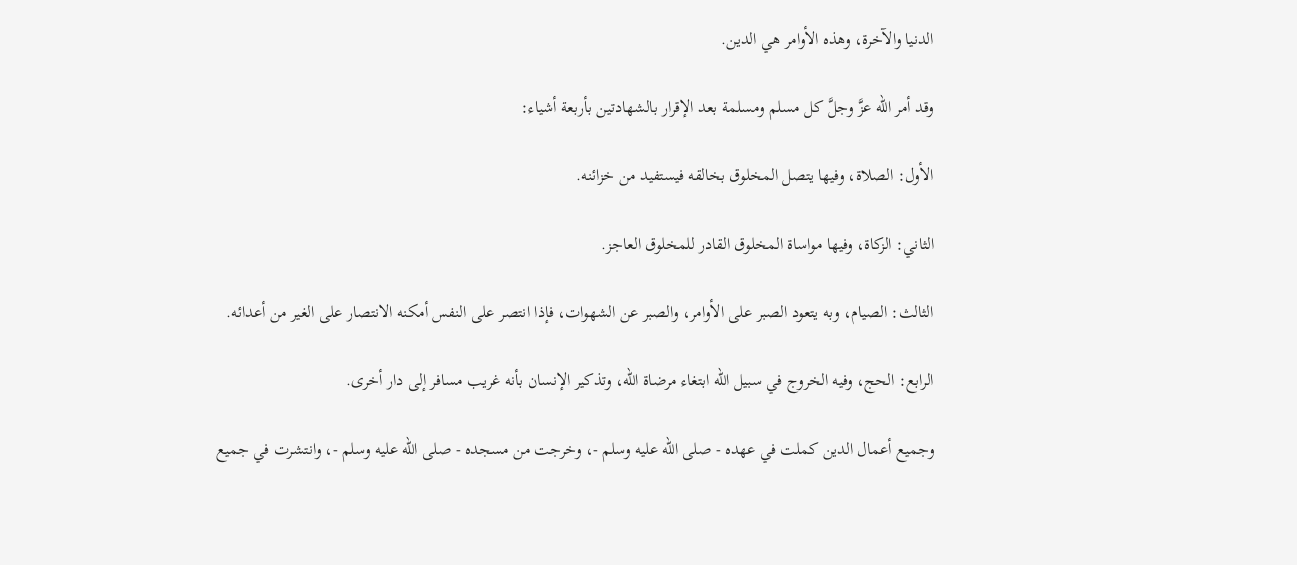الدنيا والآخرة، وهذه الأوامر هي الدين.

وقد أمر الله عزَّ وجلَّ كل مسلم ومسلمة بعد الإقرار بالشهادتين بأربعة أشياء:

الأول: الصلاة، وفيها يتصل المخلوق بخالقه فيستفيد من خزائنه.

الثاني: الزكاة، وفيها مواساة المخلوق القادر للمخلوق العاجز.

الثالث: الصيام، وبه يتعود الصبر على الأوامر، والصبر عن الشهوات، فإذا انتصر على النفس أمكنه الانتصار على الغير من أعدائه.

الرابع: الحج، وفيه الخروج في سبيل الله ابتغاء مرضاة الله، وتذكير الإنسان بأنه غريب مسافر إلى دار أخرى.

وجميع أعمال الدين كملت في عهده - صلى الله عليه وسلم -، وخرجت من مسجده - صلى الله عليه وسلم -، وانتشرت في جميع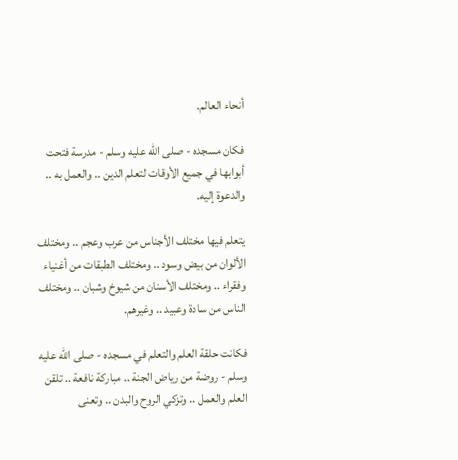أنحاء العالم.

فكان مسجده - صلى الله عليه وسلم - مدرسة فتحت أبوابها في جميع الأوقات لتعلم الدين .. والعمل به .. والدعوة إليه.

يتعلم فيها مختلف الأجناس من عرب وعجم .. ومختلف الألوان من بيض وسود .. ومختلف الطبقات من أغنياء وفقراء .. ومختلف الأسنان من شيوخ وشبان .. ومختلف الناس من سادة وعبيد .. وغيرهم.

فكانت حلقة العلم والتعلم في مسجده - صلى الله عليه وسلم - روضة من رياض الجنة .. مباركة نافعة .. تلقن العلم والعمل .. وتزكي الروح والبدن .. وتعنى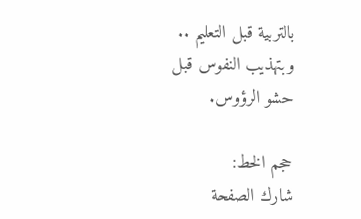بالتربية قبل التعليم .. وبتهذيب النفوس قبل حشو الرؤوس.

حجم الخط:
شارك الصفحة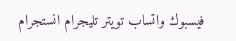فيسبوك واتساب تويتر تليجرام انستجرام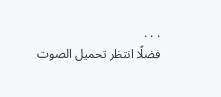. . .
فضلًا انتظر تحميل الصوت